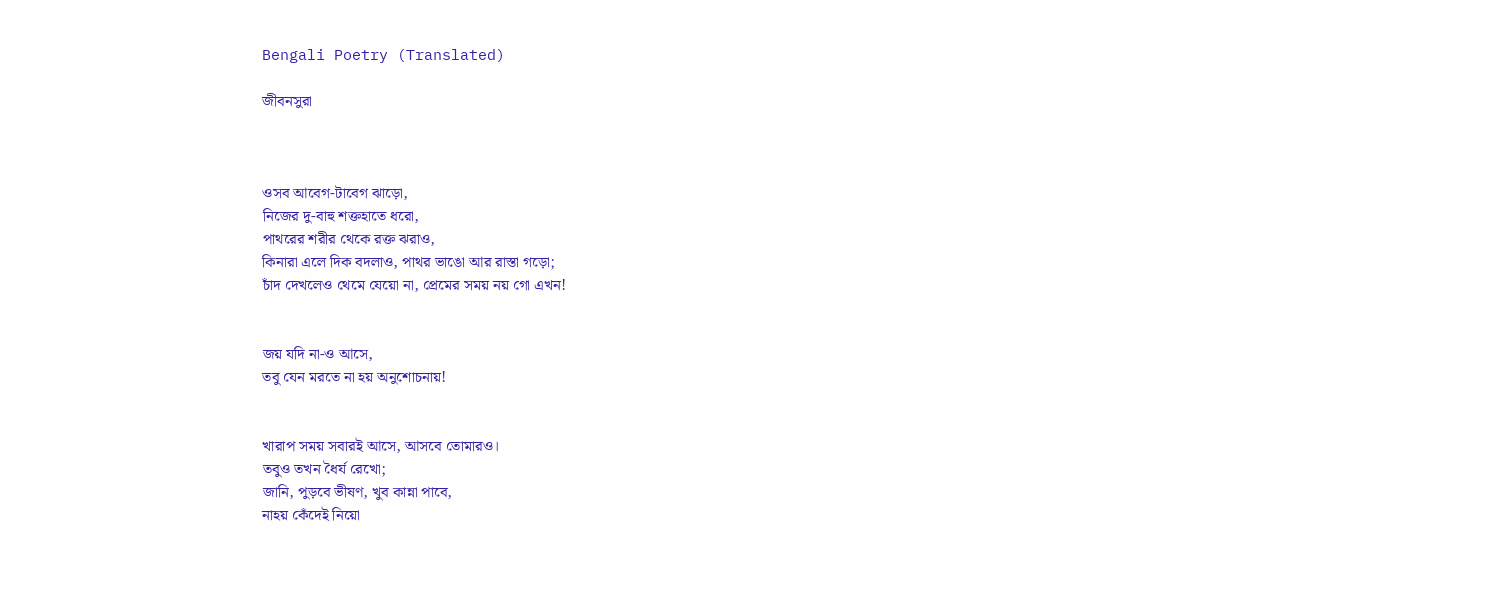Bengali Poetry (Translated)

জীবনসুরা



ওসব আবেগ-টাবেগ ঝাড়ো,
নিজের দু-বাহু শক্তহাতে ধরো,
পাথরের শরীর থেকে রক্ত ঝরাও,
কিনারা এলে দিক বদলাও, পাথর ভাঙো আর রাস্তা গড়ো;
চাঁদ দেখলেও থেমে যেয়ো না, প্রেমের সময় নয় গো এখন!


জয় যদি না-ও আসে,
তবু যেন মরতে না হয় অনুশোচনায়!


খারাপ সময় সবারই আসে, আসবে তোমারও।
তবুও তখন ধৈর্য রেখো;
জানি, পুড়বে ভীষণ, খুব কান্না পাবে,
নাহয় কেঁদেই নিয়ো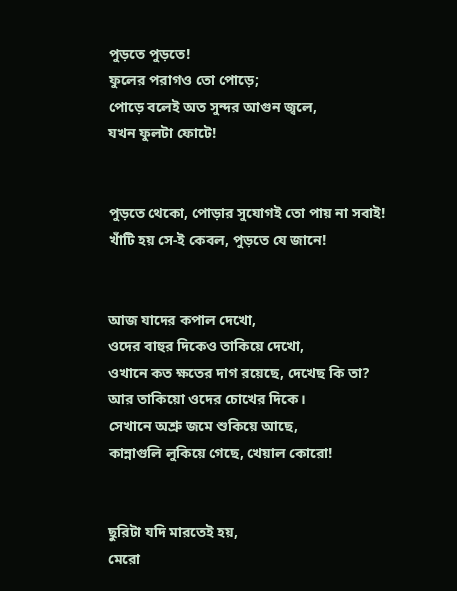পুড়তে পুড়তে!
ফুলের পরাগও তো পোড়ে;
পোড়ে বলেই অত সুন্দর আগুন জ্বলে,
যখন ফুলটা ফোটে!


পুড়তে থেকো, পোড়ার সুযোগই তো পায় না সবাই!
খাঁটি হয় সে-ই কেবল, পুড়তে যে জানে!


আজ যাদের কপাল দেখো,
ওদের বাহুর দিকেও তাকিয়ে দেখো,
ওখানে কত ক্ষতের দাগ রয়েছে, দেখেছ কি তা?
আর তাকিয়ো ওদের চোখের দিকে।
সেখানে অশ্রু জমে শুকিয়ে আছে,
কান্নাগুলি লুকিয়ে গেছে, খেয়াল কোরো!


ছুরিটা যদি মারতেই হয়,
মেরো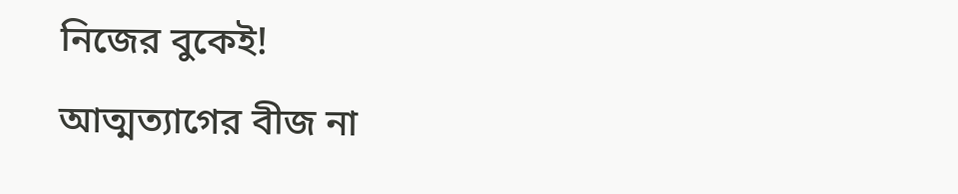নিজের বুকেই!
আত্মত্যাগের বীজ না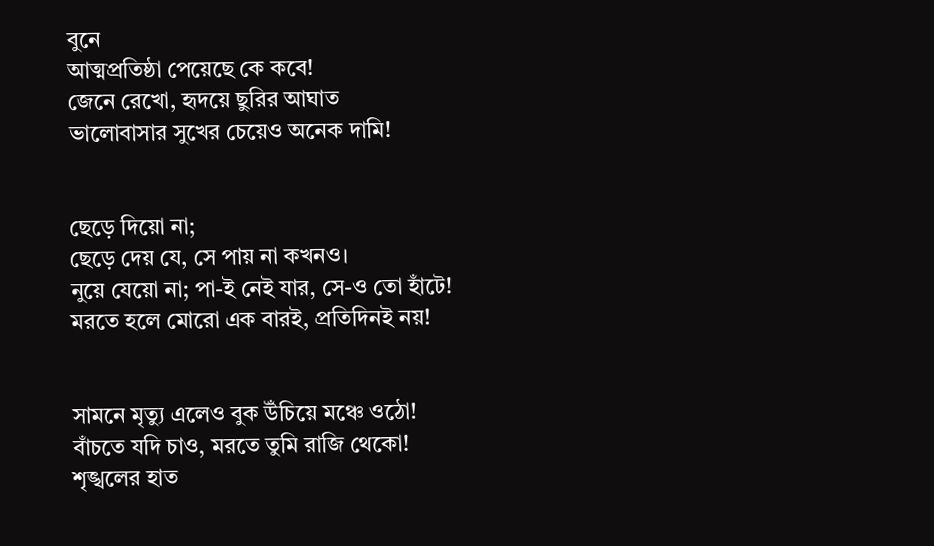বুনে
আত্মপ্রতিষ্ঠা পেয়েছে কে কবে!
জেনে রেখো, হৃদয়ে ছুরির আঘাত
ভালোবাসার সুখের চেয়েও অনেক দামি!


ছেড়ে দিয়ো না;
ছেড়ে দেয় যে, সে পায় না কখনও।
নুয়ে যেয়ো না; পা-ই নেই যার, সে-ও তো হাঁটে!
মরতে হলে মোরো এক বারই, প্রতিদিনই নয়!


সামনে মৃত্যু এলেও বুক উঁচিয়ে মঞ্চে ওঠো!
বাঁচতে যদি চাও, মরতে তুমি রাজি থেকো!
শৃঙ্খলের হাত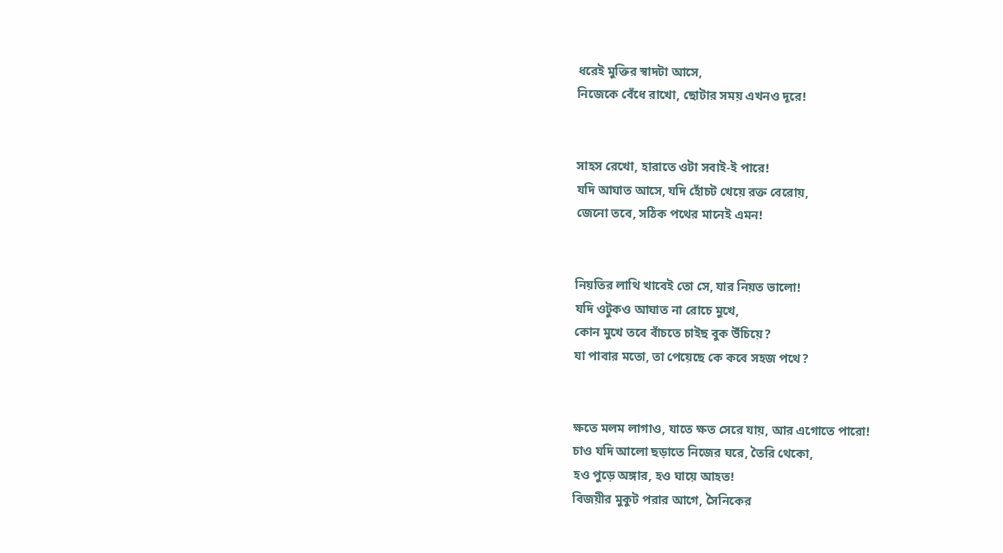ধরেই মুক্তির স্বাদটা আসে,
নিজেকে বেঁধে রাখো, ছোটার সময় এখনও দূরে!


সাহস রেখো, হারাতে ওটা সবাই-ই পারে!
যদি আঘাত আসে, যদি হোঁচট খেয়ে রক্ত বেরোয়,
জেনো তবে, সঠিক পথের মানেই এমন!


নিয়তির লাথি খাবেই তো সে, যার নিয়ত ভালো!
যদি ওটুকও আঘাত না রোচে মুখে,
কোন মুখে তবে বাঁচতে চাইছ বুক উঁচিয়ে?
যা পাবার মতো, তা পেয়েছে কে কবে সহজ পথে?


ক্ষতে মলম লাগাও, যাতে ক্ষত সেরে যায়, আর এগোতে পারো!
চাও যদি আলো ছড়াতে নিজের ঘরে, তৈরি থেকো,
হও পুড়ে অঙ্গার, হও ঘায়ে আহত!
বিজয়ীর মুকুট পরার আগে, সৈনিকের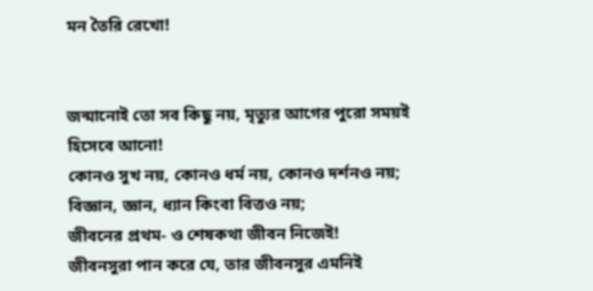মন তৈরি রেখো!


জন্মানোই তো সব কিছু নয়, মৃত্যুর আগের পুরো সময়ই হিসেবে আনো!
কোনও সুখ নয়, কোনও ধর্ম নয়, কোনও দর্শনও নয়;
বিজ্ঞান, জ্ঞান, ধ্যান কিংবা বিত্তও নয়;
জীবনের প্রথম- ও শেষকথা জীবন নিজেই!
জীবনসুরা পান করে যে, তার জীবনসুর এমনিই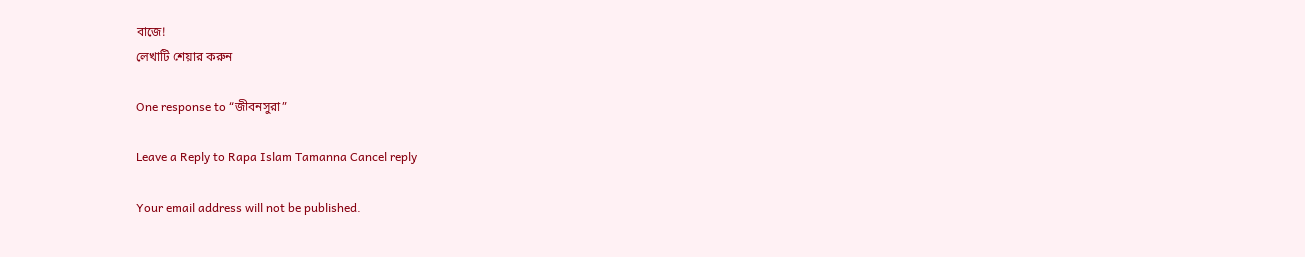বাজে!
লেখাটি শেয়ার করুন

One response to “জীবনসুরা”

Leave a Reply to Rapa Islam Tamanna Cancel reply

Your email address will not be published.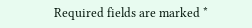Required fields are marked *